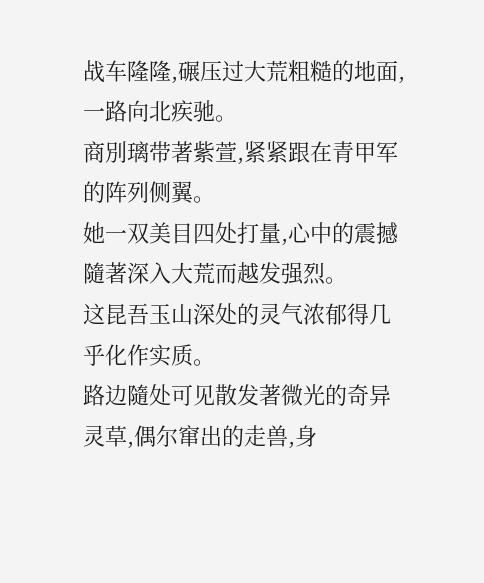战车隆隆,碾压过大荒粗糙的地面,一路向北疾驰。
商別璃带著紫萱,紧紧跟在青甲军的阵列侧翼。
她一双美目四处打量,心中的震撼隨著深入大荒而越发强烈。
这昆吾玉山深处的灵气浓郁得几乎化作实质。
路边隨处可见散发著微光的奇异灵草,偶尔窜出的走兽,身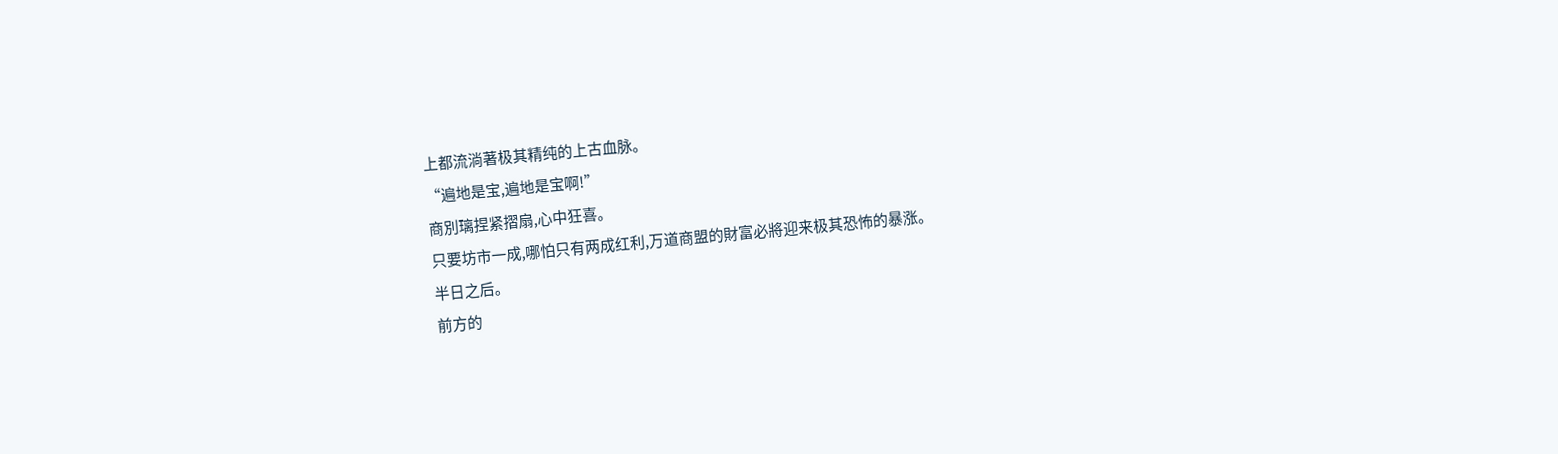上都流淌著极其精纯的上古血脉。
“遍地是宝,遍地是宝啊!”
商別璃捏紧摺扇,心中狂喜。
只要坊市一成,哪怕只有两成红利,万道商盟的財富必將迎来极其恐怖的暴涨。
半日之后。
前方的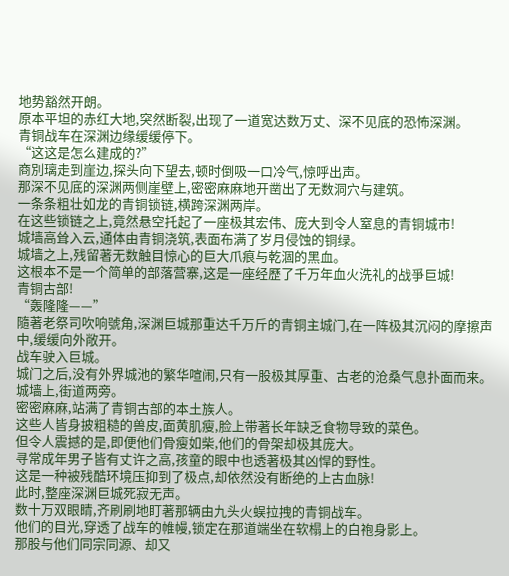地势豁然开朗。
原本平坦的赤红大地,突然断裂,出现了一道宽达数万丈、深不见底的恐怖深渊。
青铜战车在深渊边缘缓缓停下。
“这这是怎么建成的?”
商別璃走到崖边,探头向下望去,顿时倒吸一口冷气,惊呼出声。
那深不见底的深渊两侧崖壁上,密密麻麻地开凿出了无数洞穴与建筑。
一条条粗壮如龙的青铜锁链,横跨深渊两岸。
在这些锁链之上,竟然悬空托起了一座极其宏伟、庞大到令人窒息的青铜城市!
城墙高耸入云,通体由青铜浇筑,表面布满了岁月侵蚀的铜绿。
城墙之上,残留著无数触目惊心的巨大爪痕与乾涸的黑血。
这根本不是一个简单的部落营寨,这是一座经歷了千万年血火洗礼的战爭巨城!
青铜古部!
“轰隆隆——”
隨著老祭司吹响號角,深渊巨城那重达千万斤的青铜主城门,在一阵极其沉闷的摩擦声中,缓缓向外敞开。
战车驶入巨城。
城门之后,没有外界城池的繁华喧闹,只有一股极其厚重、古老的沧桑气息扑面而来。
城墙上,街道两旁。
密密麻麻,站满了青铜古部的本土族人。
这些人皆身披粗糙的兽皮,面黄肌瘦,脸上带著长年缺乏食物导致的菜色。
但令人震撼的是,即便他们骨瘦如柴,他们的骨架却极其庞大。
寻常成年男子皆有丈许之高,孩童的眼中也透著极其凶悍的野性。
这是一种被残酷环境压抑到了极点,却依然没有断绝的上古血脉!
此时,整座深渊巨城死寂无声。
数十万双眼睛,齐刷刷地盯著那辆由九头火蜈拉拽的青铜战车。
他们的目光,穿透了战车的帷幔,锁定在那道端坐在软榻上的白袍身影上。
那股与他们同宗同源、却又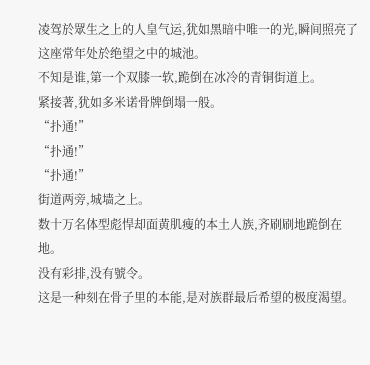凌驾於眾生之上的人皇气运,犹如黑暗中唯一的光,瞬间照亮了这座常年处於绝望之中的城池。
不知是谁,第一个双膝一软,跪倒在冰冷的青铜街道上。
紧接著,犹如多米诺骨牌倒塌一般。
“扑通!”
“扑通!”
“扑通!”
街道两旁,城墙之上。
数十万名体型彪悍却面黄肌瘦的本土人族,齐刷刷地跪倒在地。
没有彩排,没有號令。
这是一种刻在骨子里的本能,是对族群最后希望的极度渴望。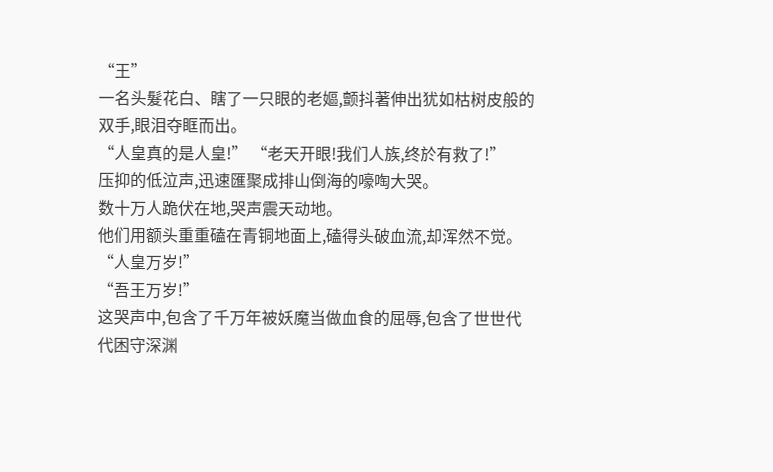“王”
一名头髮花白、瞎了一只眼的老嫗,颤抖著伸出犹如枯树皮般的双手,眼泪夺眶而出。
“人皇真的是人皇!” “老天开眼!我们人族,终於有救了!”
压抑的低泣声,迅速匯聚成排山倒海的嚎啕大哭。
数十万人跪伏在地,哭声震天动地。
他们用额头重重磕在青铜地面上,磕得头破血流,却浑然不觉。
“人皇万岁!”
“吾王万岁!”
这哭声中,包含了千万年被妖魔当做血食的屈辱,包含了世世代代困守深渊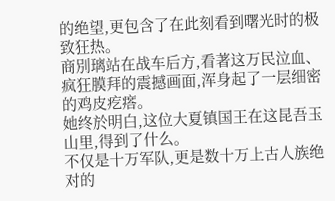的绝望,更包含了在此刻看到曙光时的极致狂热。
商別璃站在战车后方,看著这万民泣血、疯狂膜拜的震撼画面,浑身起了一层细密的鸡皮疙瘩。
她终於明白,这位大夏镇国王在这昆吾玉山里,得到了什么。
不仅是十万军队,更是数十万上古人族绝对的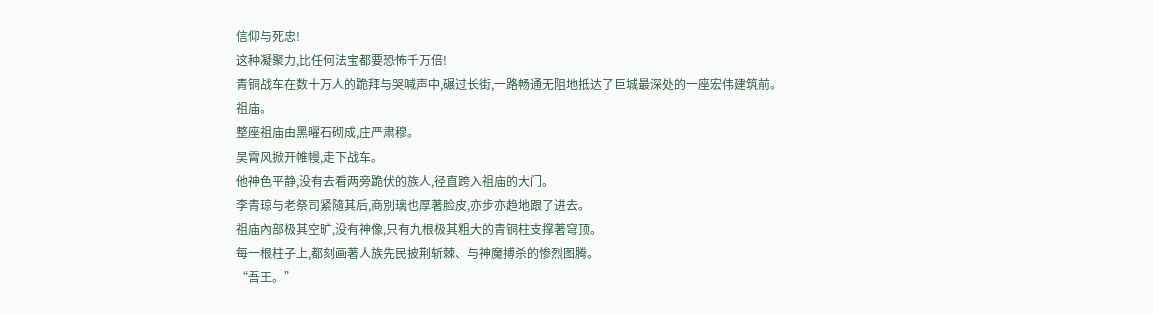信仰与死忠!
这种凝聚力,比任何法宝都要恐怖千万倍!
青铜战车在数十万人的跪拜与哭喊声中,碾过长街,一路畅通无阻地抵达了巨城最深处的一座宏伟建筑前。
祖庙。
整座祖庙由黑曜石砌成,庄严肃穆。
吴霄风掀开帷幔,走下战车。
他神色平静,没有去看两旁跪伏的族人,径直跨入祖庙的大门。
李青琼与老祭司紧隨其后,商別璃也厚著脸皮,亦步亦趋地跟了进去。
祖庙內部极其空旷,没有神像,只有九根极其粗大的青铜柱支撑著穹顶。
每一根柱子上,都刻画著人族先民披荆斩棘、与神魔搏杀的惨烈图腾。
“吾王。”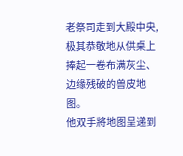老祭司走到大殿中央,极其恭敬地从供桌上捧起一卷布满灰尘、边缘残破的兽皮地图。
他双手將地图呈递到